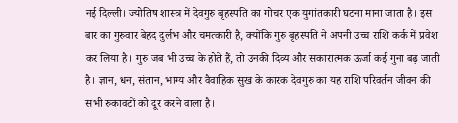नई दिल्ली। ज्योतिष शास्त्र में देवगुरु बृहस्पति का गोचर एक युगांतकारी घटना माना जाता है। इस बार का गुरुवार बेहद दुर्लभ और चमत्कारी है, क्योंकि गुरु बृहस्पति ने अपनी उच्च राशि कर्क में प्रवेश कर लिया है। गुरु जब भी उच्च के होते हैं, तो उनकी दिव्य और सकारात्मक ऊर्जा कई गुना बढ़ जाती है। ज्ञान, धन, संतान, भाग्य और वैवाहिक सुख के कारक देवगुरु का यह राशि परिवर्तन जीवन की सभी रुकावटों को दूर करने वाला है।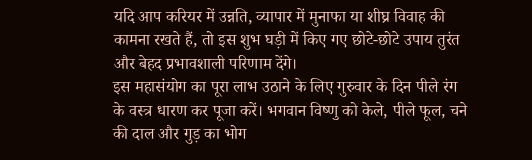यदि आप करियर में उन्नति, व्यापार में मुनाफा या शीघ्र विवाह की कामना रखते हैं, तो इस शुभ घड़ी में किए गए छोटे-छोटे उपाय तुरंत और बेहद प्रभावशाली परिणाम देंगे।
इस महासंयोग का पूरा लाभ उठाने के लिए गुरुवार के दिन पीले रंग के वस्त्र धारण कर पूजा करें। भगवान विष्णु को केले, पीले फूल, चने की दाल और गुड़ का भोग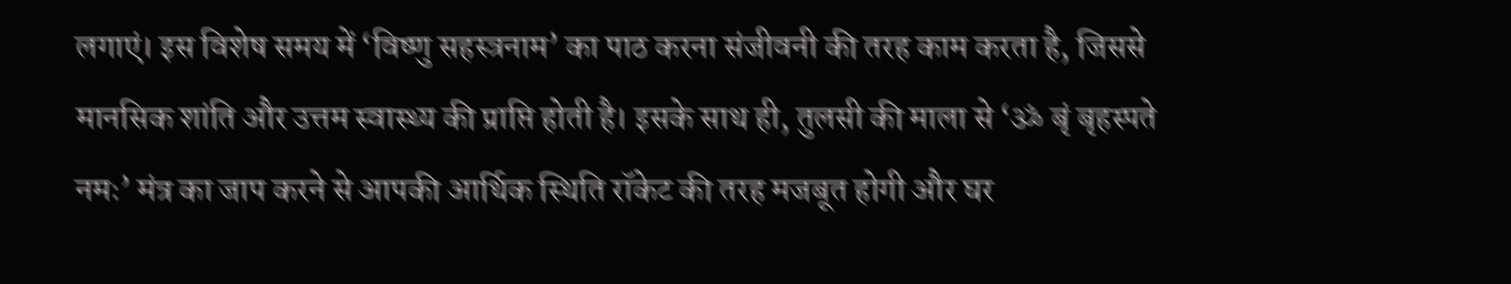लगाएं। इस विशेष समय में ‘विष्णु सहस्त्रनाम’ का पाठ करना संजीवनी की तरह काम करता है, जिससे मानसिक शांति और उत्तम स्वास्थ्य की प्राप्ति होती है। इसके साथ ही, तुलसी की माला से ‘ॐ बृं बृहस्पते नमः’ मंत्र का जाप करने से आपकी आर्थिक स्थिति रॉकेट की तरह मजबूत होगी और घर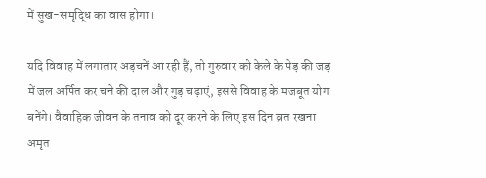में सुख-समृद्धि का वास होगा।

यदि विवाह में लगातार अड़चनें आ रही हैं, तो गुरुवार को केले के पेड़ की जड़ में जल अर्पित कर चने की दाल और गुड़ चढ़ाएं, इससे विवाह के मजबूत योग बनेंगे। वैवाहिक जीवन के तनाव को दूर करने के लिए इस दिन व्रत रखना अमृत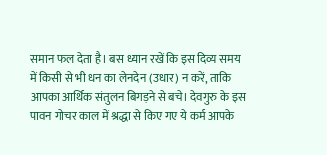समान फल देता है। बस ध्यान रखें कि इस दिव्य समय में किसी से भी धन का लेनदेन (उधार) न करें, ताकि आपका आर्थिक संतुलन बिगड़ने से बचे। देवगुरु के इस पावन गोचर काल में श्रद्धा से किए गए ये कर्म आपके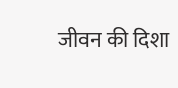जीवन की दिशा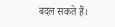बदल सकते हैं।